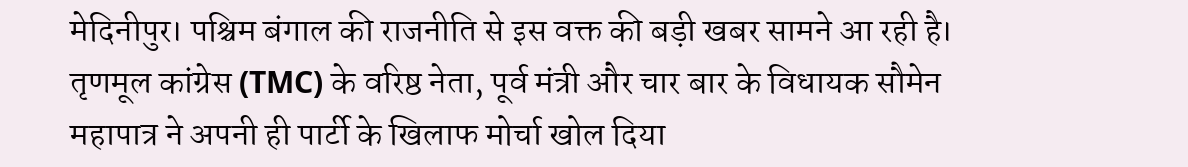मेदिनीपुर। पश्चिम बंगाल की राजनीति से इस वक्त की बड़ी खबर सामने आ रही है। तृणमूल कांग्रेस (TMC) के वरिष्ठ नेता, पूर्व मंत्री और चार बार के विधायक सौमेन महापात्र ने अपनी ही पार्टी के खिलाफ मोर्चा खोल दिया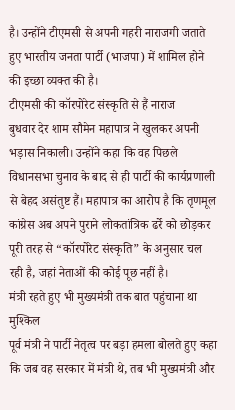है। उन्होंने टीएमसी से अपनी गहरी नाराजगी जताते हुए भारतीय जनता पार्टी (भाजपा) में शामिल होने की इच्छा व्यक्त की है।
टीएमसी की कॉरपोरेट संस्कृति से हैं नाराज
बुधवार देर शाम सौमेन महापात्र ने खुलकर अपनी भड़ास निकाली। उन्होंने कहा कि वह पिछले विधानसभा चुनाव के बाद से ही पार्टी की कार्यप्रणाली से बेहद असंतुष्ट हैं। महापात्र का आरोप है कि तृणमूल कांग्रेस अब अपने पुराने लोकतांत्रिक ढर्रे को छोड़कर पूरी तरह से “कॉरपोरेट संस्कृति” के अनुसार चल रही है, जहां नेताओं की कोई पूछ नहीं है।
मंत्री रहते हुए भी मुख्यमंत्री तक बात पहुंचाना था मुश्किल
पूर्व मंत्री ने पार्टी नेतृत्व पर बड़ा हमला बोलते हुए कहा कि जब वह सरकार में मंत्री थे, तब भी मुख्यमंत्री और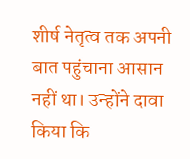शीर्ष नेतृत्व तक अपनी बात पहुंचाना आसान नहीं था। उन्होंने दावा किया कि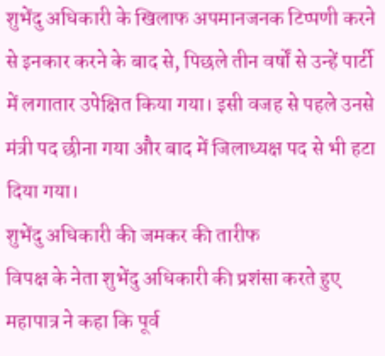शुभेंदु अधिकारी के खिलाफ अपमानजनक टिप्पणी करने से इनकार करने के बाद से, पिछले तीन वर्षों से उन्हें पार्टी में लगातार उपेक्षित किया गया। इसी वजह से पहले उनसे मंत्री पद छीना गया और बाद में जिलाध्यक्ष पद से भी हटा दिया गया।
शुभेंदु अधिकारी की जमकर की तारीफ
विपक्ष के नेता शुभेंदु अधिकारी की प्रशंसा करते हुए महापात्र ने कहा कि पूर्व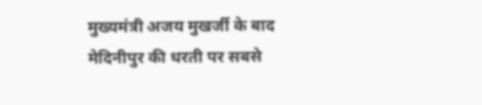मुख्यमंत्री अजय मुखर्जी के बाद मेदिनीपुर की धरती पर सबसे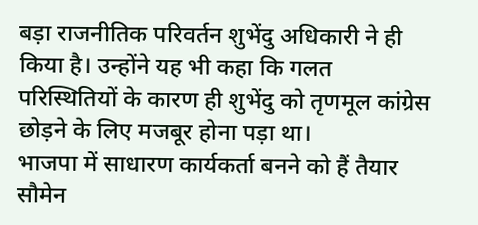बड़ा राजनीतिक परिवर्तन शुभेंदु अधिकारी ने ही किया है। उन्होंने यह भी कहा कि गलत परिस्थितियों के कारण ही शुभेंदु को तृणमूल कांग्रेस छोड़ने के लिए मजबूर होना पड़ा था।
भाजपा में साधारण कार्यकर्ता बनने को हैं तैयार
सौमेन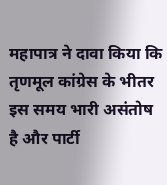महापात्र ने दावा किया कि तृणमूल कांग्रेस के भीतर इस समय भारी असंतोष है और पार्टी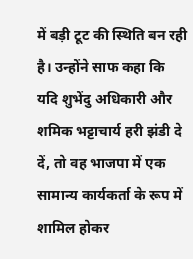में बड़ी टूट की स्थिति बन रही है। उन्होंने साफ कहा कि यदि शुभेंदु अधिकारी और शमिक भट्टाचार्य हरी झंडी दे दें, तो वह भाजपा में एक सामान्य कार्यकर्ता के रूप में शामिल होकर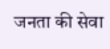जनता की सेवा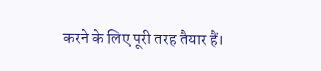करने के लिए पूरी तरह तैयार हैं।